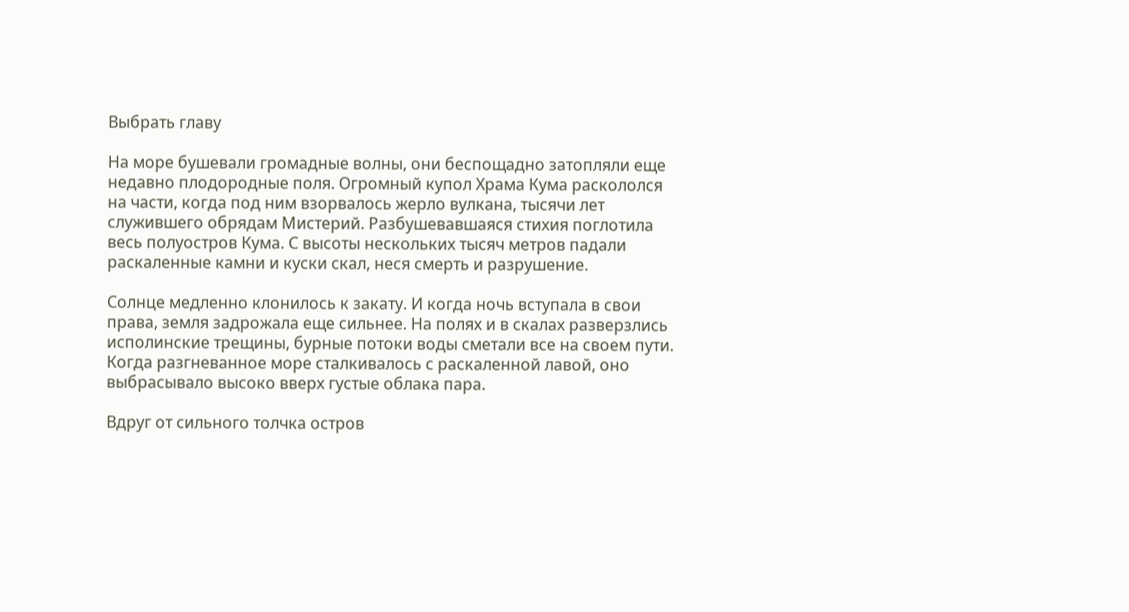Выбрать главу

На море бушевали громадные волны, они беспощадно затопляли еще недавно плодородные поля. Огромный купол Храма Кума раскололся на части, когда под ним взорвалось жерло вулкана, тысячи лет служившего обрядам Мистерий. Разбушевавшаяся стихия поглотила весь полуостров Кума. С высоты нескольких тысяч метров падали раскаленные камни и куски скал, неся смерть и разрушение.

Солнце медленно клонилось к закату. И когда ночь вступала в свои права, земля задрожала еще сильнее. На полях и в скалах разверзлись исполинские трещины, бурные потоки воды сметали все на своем пути. Когда разгневанное море сталкивалось с раскаленной лавой, оно выбрасывало высоко вверх густые облака пара.

Вдруг от сильного толчка остров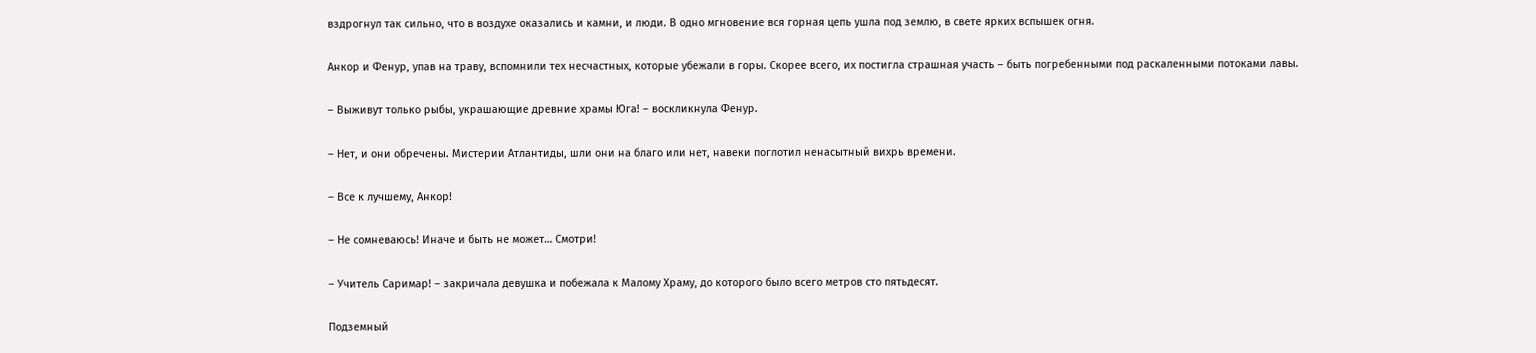вздрогнул так сильно, что в воздухе оказались и камни, и люди. В одно мгновение вся горная цепь ушла под землю, в свете ярких вспышек огня.

Анкор и Фенур, упав на траву, вспомнили тех несчастных, которые убежали в горы. Скорее всего, их постигла страшная участь – быть погребенными под раскаленными потоками лавы.

– Выживут только рыбы, украшающие древние храмы Юга! – воскликнула Фенур.

– Нет, и они обречены. Мистерии Атлантиды, шли они на благо или нет, навеки поглотил ненасытный вихрь времени.

– Все к лучшему, Анкор!

– Не сомневаюсь! Иначе и быть не может… Смотри!

– Учитель Саримар! – закричала девушка и побежала к Малому Храму, до которого было всего метров сто пятьдесят.

Подземный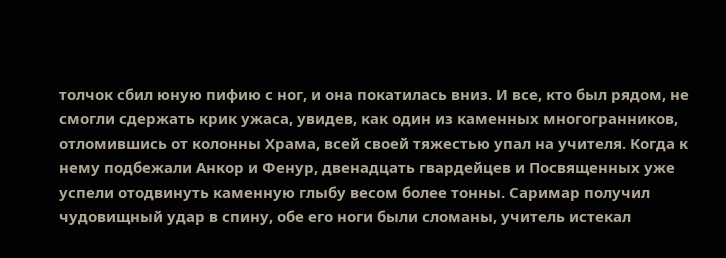толчок сбил юную пифию с ног, и она покатилась вниз. И все, кто был рядом, не смогли сдержать крик ужаса, увидев, как один из каменных многогранников, отломившись от колонны Храма, всей своей тяжестью упал на учителя. Когда к нему подбежали Анкор и Фенур, двенадцать гвардейцев и Посвященных уже успели отодвинуть каменную глыбу весом более тонны. Саримар получил чудовищный удар в спину, обе его ноги были сломаны, учитель истекал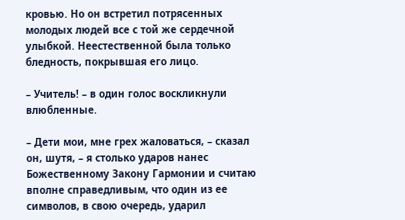кровью. Но он встретил потрясенных молодых людей все с той же сердечной улыбкой. Неестественной была только бледность, покрывшая его лицо.

– Учитель! – в один голос воскликнули влюбленные.

– Дети мои, мне грех жаловаться, – сказал он, шутя, – я столько ударов нанес Божественному Закону Гармонии и считаю вполне справедливым, что один из ее символов, в свою очередь, ударил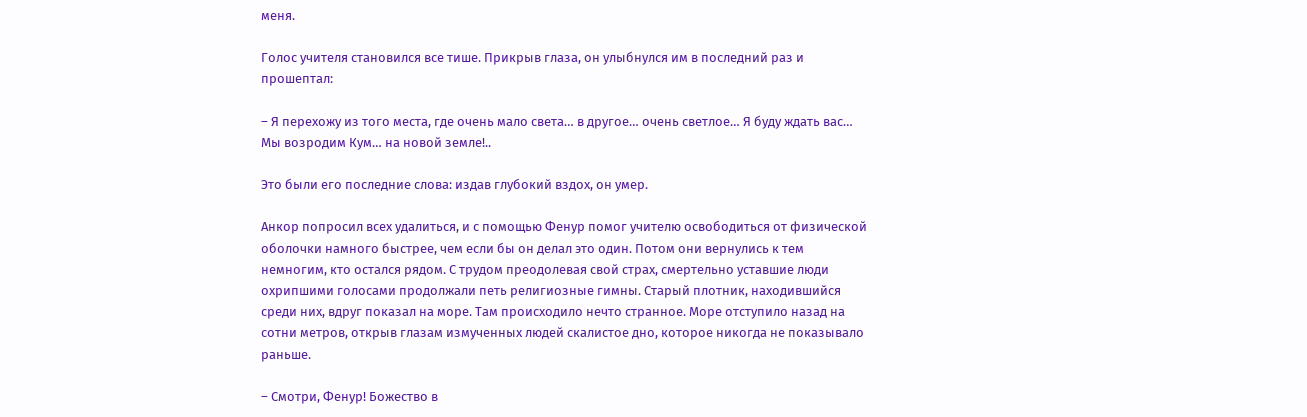меня.

Голос учителя становился все тише. Прикрыв глаза, он улыбнулся им в последний раз и прошептал:

– Я перехожу из того места, где очень мало света… в другое… очень светлое… Я буду ждать вас… Мы возродим Кум… на новой земле!..

Это были его последние слова: издав глубокий вздох, он умер.

Анкор попросил всех удалиться, и с помощью Фенур помог учителю освободиться от физической оболочки намного быстрее, чем если бы он делал это один. Потом они вернулись к тем немногим, кто остался рядом. С трудом преодолевая свой страх, смертельно уставшие люди охрипшими голосами продолжали петь религиозные гимны. Старый плотник, находившийся среди них, вдруг показал на море. Там происходило нечто странное. Море отступило назад на сотни метров, открыв глазам измученных людей скалистое дно, которое никогда не показывало раньше.

– Смотри, Фенур! Божество в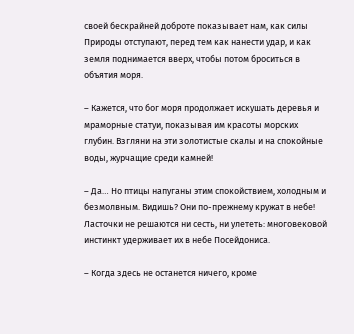своей бескрайней доброте показывает нам, как силы Природы отступают, перед тем как нанести удар, и как земля поднимается вверх, чтобы потом броситься в объятия моря.

– Кажется, что бог моря продолжает искушать деревья и мраморные статуи, показывая им красоты морских глубин. Взгляни на эти золотистые скалы и на спокойные воды, журчащие среди камней!

– Да… Но птицы напуганы этим спокойствием, холодным и безмолвным. Видишь? Они по-прежнему кружат в небе! Ласточки не решаются ни сесть, ни улететь: многовековой инстинкт удерживает их в небе Посейдониса.

– Когда здесь не останется ничего, кроме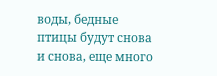воды, бедные птицы будут снова и снова, еще много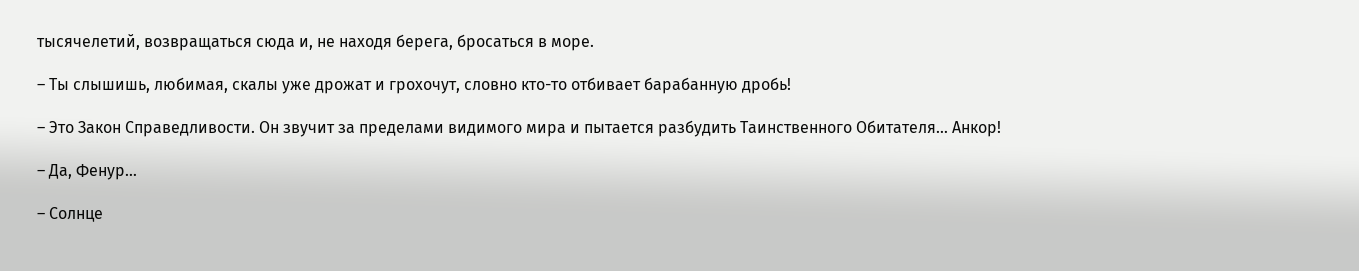тысячелетий, возвращаться сюда и, не находя берега, бросаться в море.

– Ты слышишь, любимая, скалы уже дрожат и грохочут, словно кто-то отбивает барабанную дробь!

– Это Закон Справедливости. Он звучит за пределами видимого мира и пытается разбудить Таинственного Обитателя… Анкор!

– Да, Фенур…

– Солнце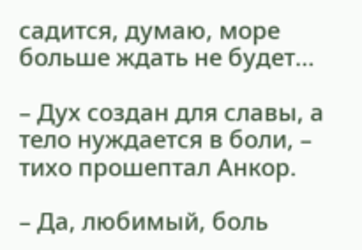садится, думаю, море больше ждать не будет…

– Дух создан для славы, а тело нуждается в боли, – тихо прошептал Анкор.

– Да, любимый, боль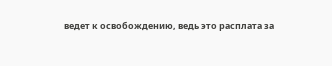ведет к освобождению, ведь это расплата за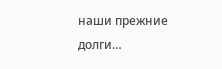наши прежние долги…